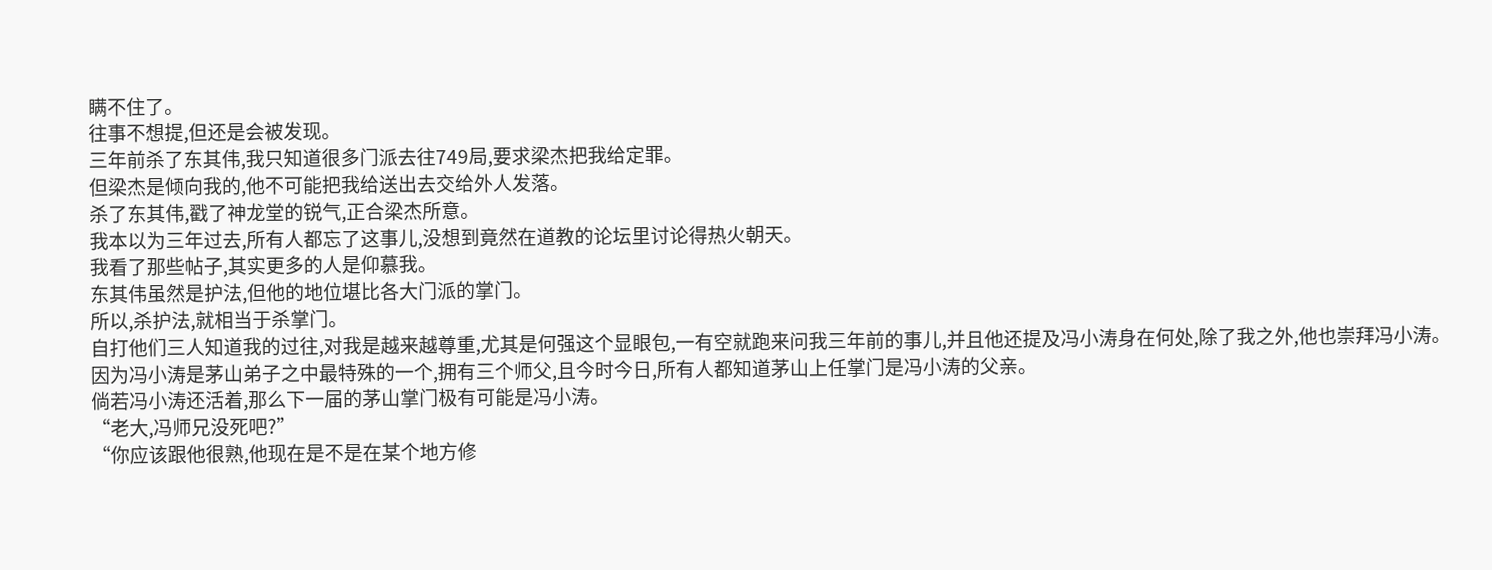瞒不住了。
往事不想提,但还是会被发现。
三年前杀了东其伟,我只知道很多门派去往749局,要求梁杰把我给定罪。
但梁杰是倾向我的,他不可能把我给送出去交给外人发落。
杀了东其伟,戳了神龙堂的锐气,正合梁杰所意。
我本以为三年过去,所有人都忘了这事儿,没想到竟然在道教的论坛里讨论得热火朝天。
我看了那些帖子,其实更多的人是仰慕我。
东其伟虽然是护法,但他的地位堪比各大门派的掌门。
所以,杀护法,就相当于杀掌门。
自打他们三人知道我的过往,对我是越来越尊重,尤其是何强这个显眼包,一有空就跑来问我三年前的事儿,并且他还提及冯小涛身在何处,除了我之外,他也崇拜冯小涛。
因为冯小涛是茅山弟子之中最特殊的一个,拥有三个师父,且今时今日,所有人都知道茅山上任掌门是冯小涛的父亲。
倘若冯小涛还活着,那么下一届的茅山掌门极有可能是冯小涛。
“老大,冯师兄没死吧?”
“你应该跟他很熟,他现在是不是在某个地方修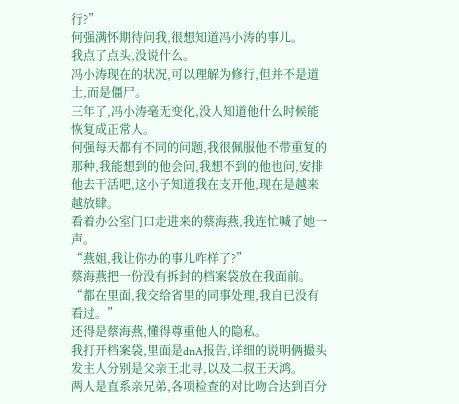行?”
何强满怀期待问我,很想知道冯小涛的事儿。
我点了点头,没说什么。
冯小涛现在的状况,可以理解为修行,但并不是道土,而是僵尸。
三年了,冯小涛毫无变化,没人知道他什么时候能恢复成正常人。
何强每天都有不同的问题,我很佩服他不带重复的那种,我能想到的他会问,我想不到的他也问,安排他去干活吧,这小子知道我在支开他,现在是越来越放肆。
看着办公室门口走进来的蔡海燕,我连忙喊了她一声。
“燕姐,我让你办的事儿咋样了?”
蔡海燕把一份没有拆封的档案袋放在我面前。
“都在里面,我交给省里的同事处理,我自已没有看过。”
还得是蔡海燕,懂得尊重他人的隐私。
我打开档案袋,里面是dnA报告,详细的说明俩撮头发主人分别是父亲王北寻,以及二叔王天鸿。
两人是直系亲兄弟,各项检查的对比吻合达到百分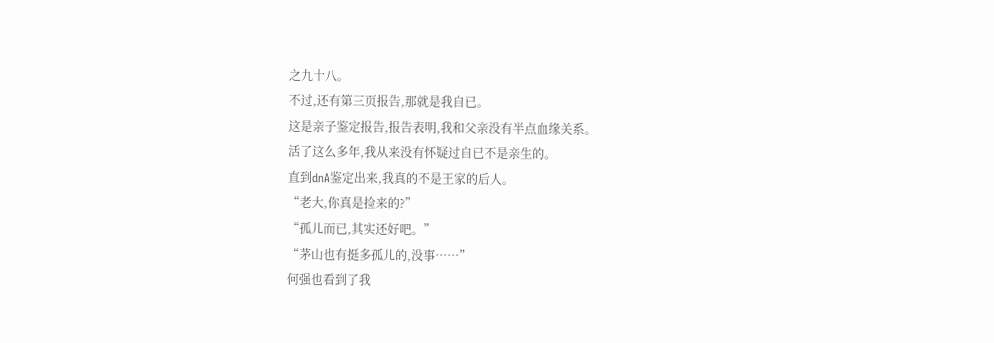之九十八。
不过,还有第三页报告,那就是我自已。
这是亲子鉴定报告,报告表明,我和父亲没有半点血缘关系。
活了这么多年,我从来没有怀疑过自已不是亲生的。
直到dnA鉴定出来,我真的不是王家的后人。
“老大,你真是捡来的?”
“孤儿而已,其实还好吧。”
“茅山也有挺多孤儿的,没事……”
何强也看到了我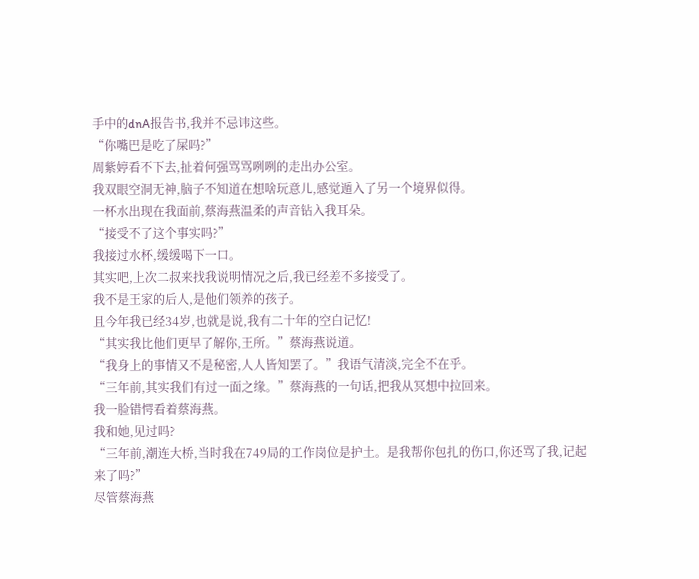手中的dnA报告书,我并不忌讳这些。
“你嘴巴是吃了屎吗?”
周紫婷看不下去,扯着何强骂骂咧咧的走出办公室。
我双眼空洞无神,脑子不知道在想啥玩意儿,感觉遁入了另一个境界似得。
一杯水出现在我面前,蔡海燕温柔的声音钻入我耳朵。
“接受不了这个事实吗?”
我接过水杯,缓缓喝下一口。
其实吧,上次二叔来找我说明情况之后,我已经差不多接受了。
我不是王家的后人,是他们领养的孩子。
且今年我已经34岁,也就是说,我有二十年的空白记忆!
“其实我比他们更早了解你,王所。”蔡海燕说道。
“我身上的事情又不是秘密,人人皆知罢了。”我语气清淡,完全不在乎。
“三年前,其实我们有过一面之缘。”蔡海燕的一句话,把我从冥想中拉回来。
我一脸错愕看着蔡海燕。
我和她,见过吗?
“三年前,潮连大桥,当时我在749局的工作岗位是护土。是我帮你包扎的伤口,你还骂了我,记起来了吗?”
尽管蔡海燕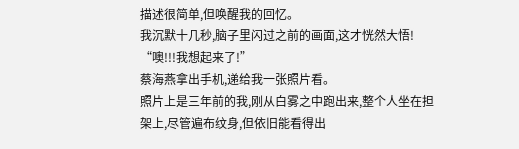描述很简单,但唤醒我的回忆。
我沉默十几秒,脑子里闪过之前的画面,这才恍然大悟!
“噢!!!我想起来了!”
蔡海燕拿出手机,递给我一张照片看。
照片上是三年前的我,刚从白雾之中跑出来,整个人坐在担架上,尽管遍布纹身,但依旧能看得出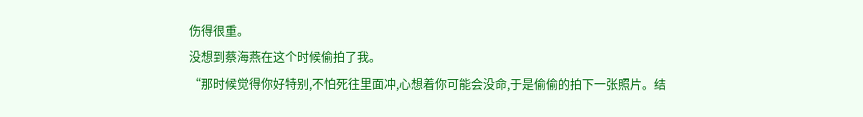伤得很重。
没想到蔡海燕在这个时候偷拍了我。
“那时候觉得你好特别,不怕死往里面冲,心想着你可能会没命,于是偷偷的拍下一张照片。结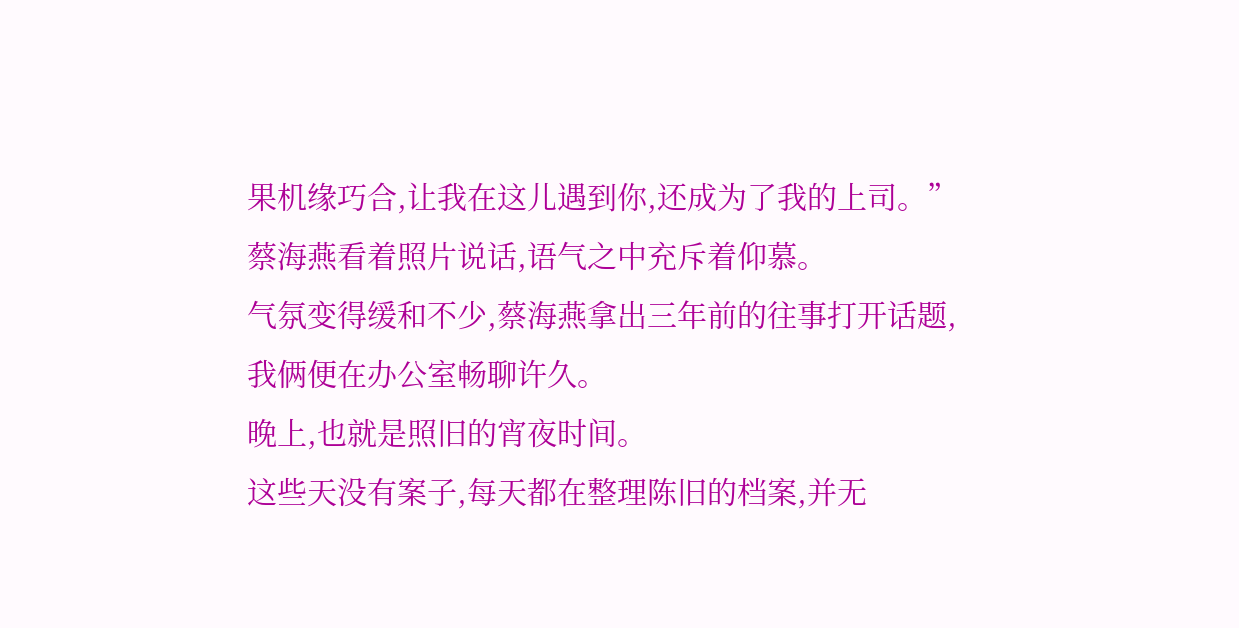果机缘巧合,让我在这儿遇到你,还成为了我的上司。”蔡海燕看着照片说话,语气之中充斥着仰慕。
气氛变得缓和不少,蔡海燕拿出三年前的往事打开话题,我俩便在办公室畅聊许久。
晚上,也就是照旧的宵夜时间。
这些天没有案子,每天都在整理陈旧的档案,并无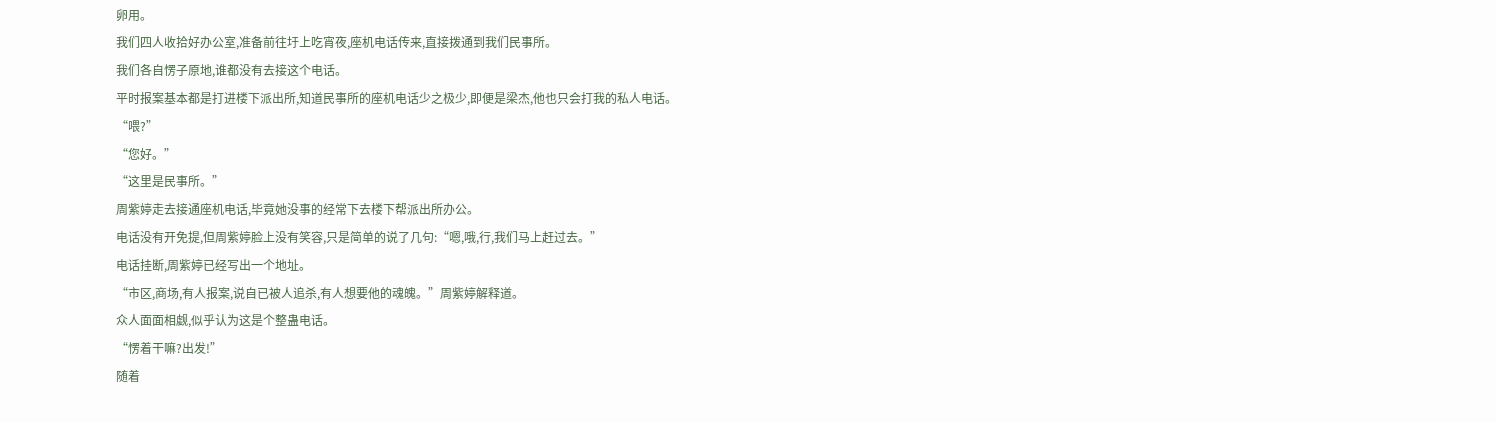卵用。
我们四人收拾好办公室,准备前往圩上吃宵夜,座机电话传来,直接拨通到我们民事所。
我们各自愣子原地,谁都没有去接这个电话。
平时报案基本都是打进楼下派出所,知道民事所的座机电话少之极少,即便是梁杰,他也只会打我的私人电话。
“喂?”
“您好。”
“这里是民事所。”
周紫婷走去接通座机电话,毕竟她没事的经常下去楼下帮派出所办公。
电话没有开免提,但周紫婷脸上没有笑容,只是简单的说了几句:“嗯,哦,行,我们马上赶过去。”
电话挂断,周紫婷已经写出一个地址。
“市区,商场,有人报案,说自已被人追杀,有人想要他的魂魄。”周紫婷解释道。
众人面面相觑,似乎认为这是个整蛊电话。
“愣着干嘛?出发!”
随着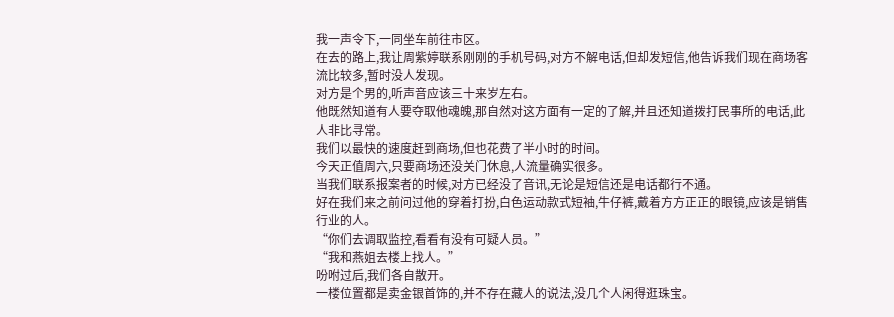我一声令下,一同坐车前往市区。
在去的路上,我让周紫婷联系刚刚的手机号码,对方不解电话,但却发短信,他告诉我们现在商场客流比较多,暂时没人发现。
对方是个男的,听声音应该三十来岁左右。
他既然知道有人要夺取他魂魄,那自然对这方面有一定的了解,并且还知道拨打民事所的电话,此人非比寻常。
我们以最快的速度赶到商场,但也花费了半小时的时间。
今天正值周六,只要商场还没关门休息,人流量确实很多。
当我们联系报案者的时候,对方已经没了音讯,无论是短信还是电话都行不通。
好在我们来之前问过他的穿着打扮,白色运动款式短袖,牛仔裤,戴着方方正正的眼镜,应该是销售行业的人。
“你们去调取监控,看看有没有可疑人员。”
“我和燕姐去楼上找人。”
吩咐过后,我们各自散开。
一楼位置都是卖金银首饰的,并不存在藏人的说法,没几个人闲得逛珠宝。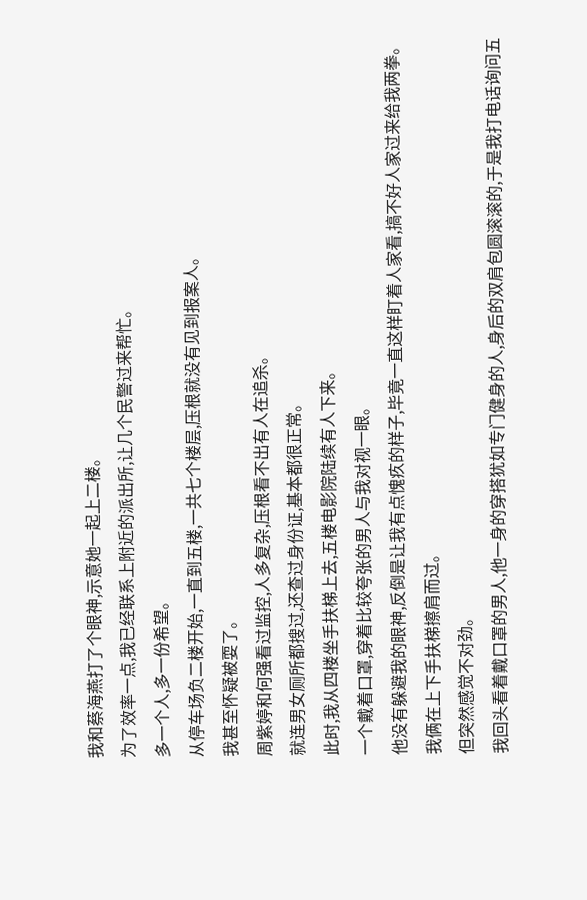我和蔡海燕打了个眼神,示意她一起上二楼。
为了效率一点,我已经联系上附近的派出所,让几个民警过来帮忙。
多一个人,多一份希望。
从停车场负二楼开始,一直到五楼,一共七个楼层,压根就没有见到报案人。
我甚至怀疑被耍了。
周紫婷和何强看过监控,人多复杂,压根看不出有人在追杀。
就连男女厕所都搜过,还查过身份证,基本都很正常。
此时,我从四楼坐手扶梯上去,五楼电影院陆续有人下来。
一个戴着口罩,穿着比较夸张的男人与我对视一眼。
他没有躲避我的眼神,反倒是让我有点愧疚的样子,毕竟一直这样盯着人家看,搞不好人家过来给我两拳。
我俩在上下手扶梯擦肩而过。
但突然感觉不对劲。
我回头看着戴口罩的男人,他一身的穿搭犹如专门健身的人,身后的双肩包圆滚滚的,于是我打电话询问五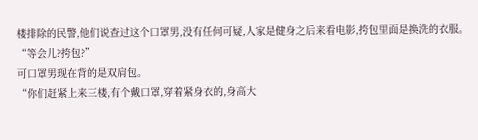楼排除的民警,他们说查过这个口罩男,没有任何可疑,人家是健身之后来看电影,挎包里面是换洗的衣服。
“等会儿?挎包?”
可口罩男现在背的是双肩包。
“你们赶紧上来三楼,有个戴口罩,穿着紧身衣的,身高大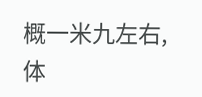概一米九左右,体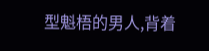型魁梧的男人,背着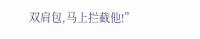双肩包,马上拦截他!”